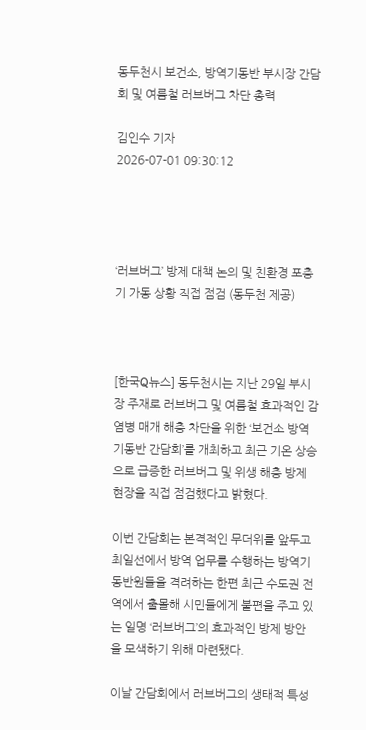동두천시 보건소, 방역기동반 부시장 간담회 및 여름철 러브버그 차단 총력

김인수 기자
2026-07-01 09:30:12




‘러브버그’ 방제 대책 논의 및 친환경 포충기 가동 상황 직접 점검 (동두천 제공)



[한국Q뉴스] 동두천시는 지난 29일 부시장 주재로 러브버그 및 여름철 효과적인 감염병 매개 해충 차단을 위한 ‘보건소 방역기동반 간담회’를 개최하고 최근 기온 상승으로 급증한 러브버그 및 위생 해충 방제 현장을 직접 점검했다고 밝혔다.

이번 간담회는 본격적인 무더위를 앞두고 최일선에서 방역 업무를 수행하는 방역기동반원들을 격려하는 한편 최근 수도권 전역에서 출몰해 시민들에게 불편을 주고 있는 일명 ‘러브버그’의 효과적인 방제 방안을 모색하기 위해 마련됐다.

이날 간담회에서 러브버그의 생태적 특성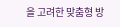을 고려한 맞춤형 방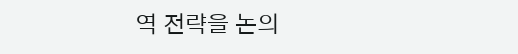역 전략을 논의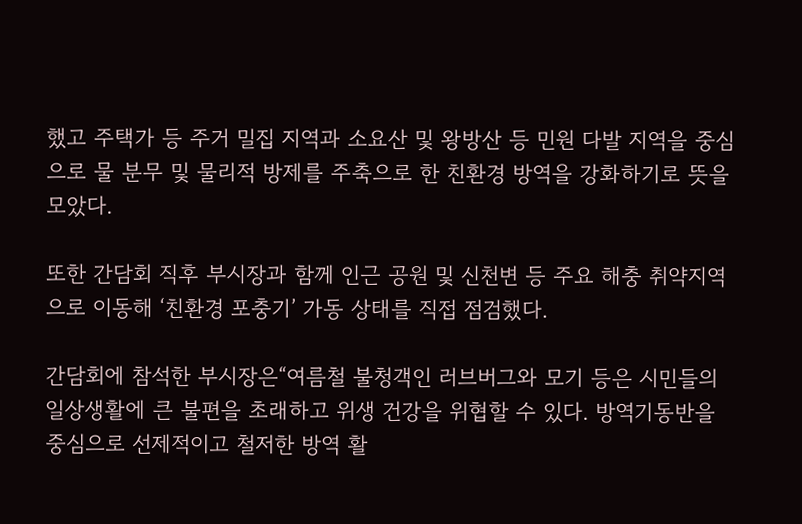했고 주택가 등 주거 밀집 지역과 소요산 및 왕방산 등 민원 다발 지역을 중심으로 물 분무 및 물리적 방제를 주축으로 한 친환경 방역을 강화하기로 뜻을 모았다.

또한 간담회 직후 부시장과 함께 인근 공원 및 신천변 등 주요 해충 취약지역으로 이동해 ‘친환경 포충기’ 가동 상태를 직접 점검했다.

간담회에 참석한 부시장은“여름철 불청객인 러브버그와 모기 등은 시민들의 일상생활에 큰 불편을 초래하고 위생 건강을 위협할 수 있다. 방역기동반을 중심으로 선제적이고 철저한 방역 활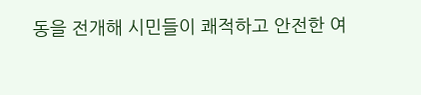동을 전개해 시민들이 쾌적하고 안전한 여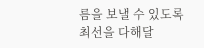름을 보낼 수 있도록 최선을 다해달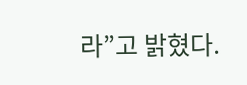라”고 밝혔다.